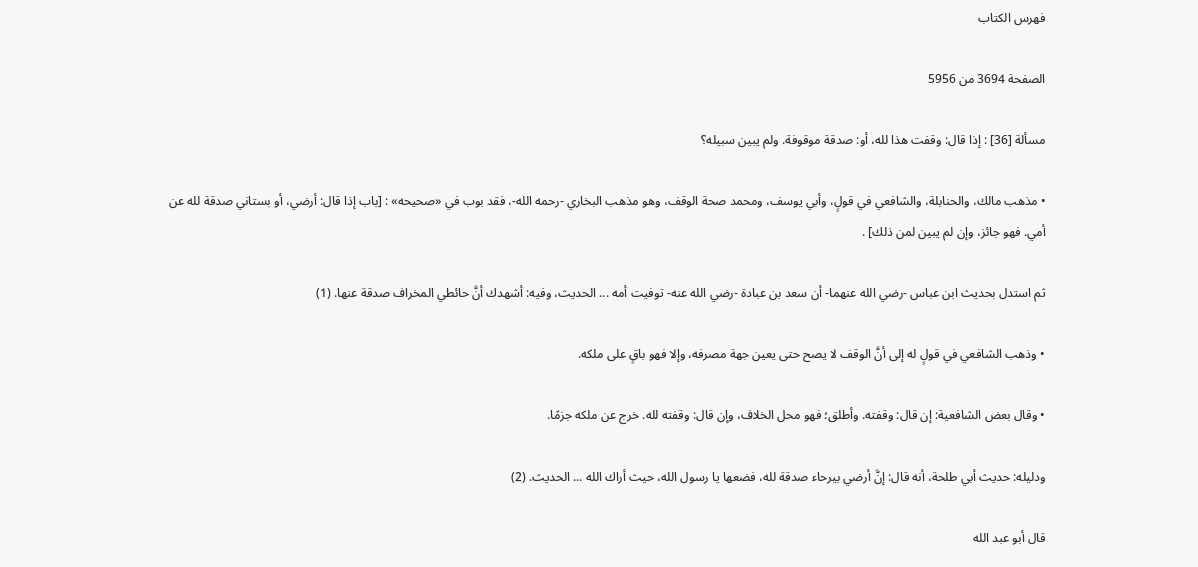فهرس الكتاب

الصفحة 3694 من 5956

مسألة [36] : إذا قال: وقفت هذا لله، أو: صدقة موقوفة. ولم يبين سبيله؟

• مذهب مالك، والحنابلة، والشافعي في قولٍ، وأبي يوسف، ومحمد صحة الوقف، وهو مذهب البخاري -رحمه الله-، فقد بوب في «صحيحه» : [باب إذا قال: أرضي، أو بستاني صدقة لله عن أمي. فهو جائز، وإن لم يبين لمن ذلك] .

ثم استدل بحديث ابن عباس -رضي الله عنهما- أن سعد بن عبادة -رضي الله عنه- توفيت أمه ... الحديث، وفيه: أشهدك أنَّ حائطي المخراف صدقة عنها. (1)

• وذهب الشافعي في قولٍ له إلى أنَّ الوقف لا يصح حتى يعين جهة مصرفه، وإلا فهو باقٍ على ملكه.

• وقال بعض الشافعية: إن قال: وقفته. وأطلق؛ فهو محل الخلاف، وإن قال: وقفته لله. خرج عن ملكه جزمًا.

ودليله: حديث أبي طلحة، أنه قال: إنَّ أرضي بيرحاء صدقة لله، فضعها يا رسول الله، حيث أراك الله ... الحديث. (2)

قال أبو عبد الله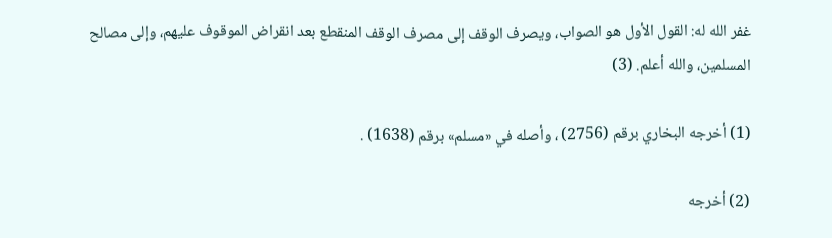غفر الله له: القول الأول هو الصواب، ويصرف الوقف إلى مصرف الوقف المنقطع بعد انقراض الموقوف عليهم، وإلى مصالح المسلمين، والله أعلم. (3)

(1) أخرجه البخاري برقم (2756) ، وأصله في «مسلم» برقم (1638) .

(2) أخرجه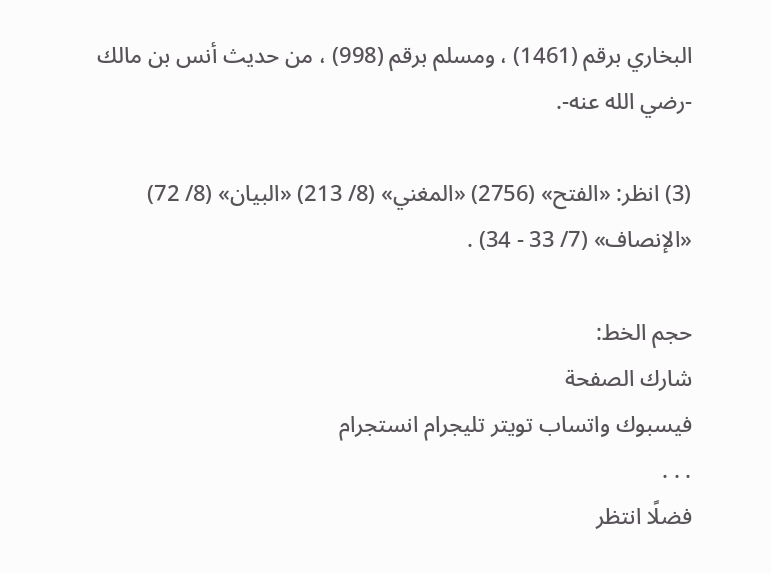البخاري برقم (1461) ، ومسلم برقم (998) ، من حديث أنس بن مالك -رضي الله عنه-.

(3) انظر: «الفتح» (2756) «المغني» (8/ 213) «البيان» (8/ 72) «الإنصاف» (7/ 33 - 34) .

حجم الخط:
شارك الصفحة
فيسبوك واتساب تويتر تليجرام انستجرام
. . .
فضلًا انتظر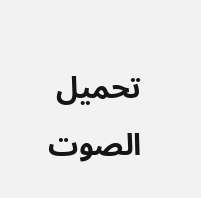تحميل الصوت